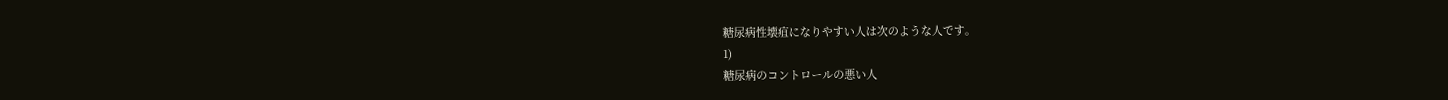糖尿病性壊疽になりやすい人は次のような人です。
1)
糖尿病のコントロールの悪い人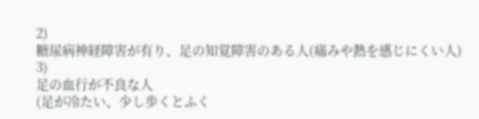2)
糖尿病神経障害が有り、足の知覚障害のある人(痛みや熱を感じにくい人)
3)
足の血行が不良な人
(足が冷たい、少し歩くとふく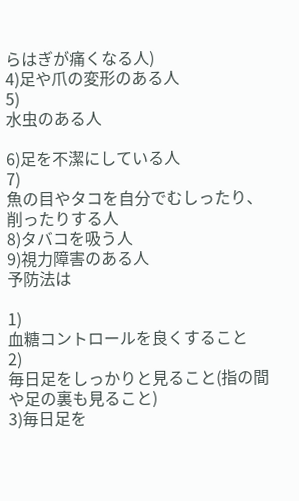らはぎが痛くなる人)
4)足や爪の変形のある人
5)
水虫のある人

6)足を不潔にしている人
7)
魚の目やタコを自分でむしったり、削ったりする人
8)タバコを吸う人
9)視力障害のある人
予防法は

1)
血糖コントロールを良くすること
2)
毎日足をしっかりと見ること(指の間や足の裏も見ること)
3)毎日足を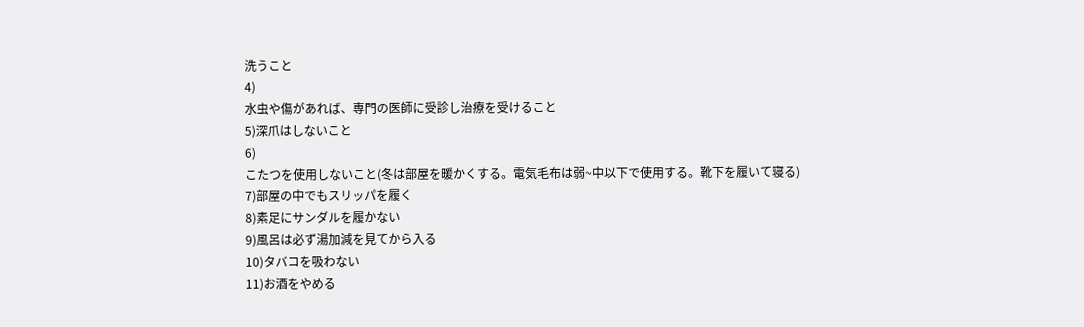洗うこと
4)
水虫や傷があれば、専門の医師に受診し治療を受けること
5)深爪はしないこと
6)
こたつを使用しないこと(冬は部屋を暖かくする。電気毛布は弱~中以下で使用する。靴下を履いて寝る)
7)部屋の中でもスリッパを履く
8)素足にサンダルを履かない
9)風呂は必ず湯加減を見てから入る
10)タバコを吸わない
11)お酒をやめる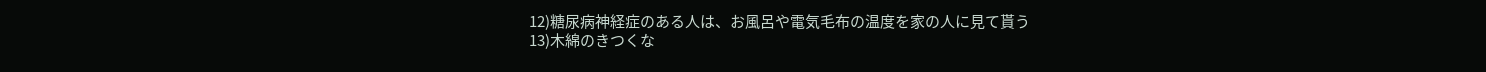12)糖尿病神経症のある人は、お風呂や電気毛布の温度を家の人に見て貰う
13)木綿のきつくな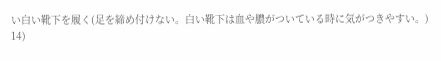い白い靴下を履く(足を締め付けない。白い靴下は血や膿がついている時に気がつきやすい。)
14)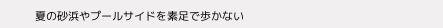夏の砂浜やプールサイドを素足で歩かない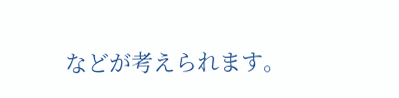などが考えられます。